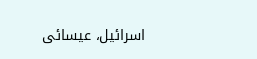اسرائیل، عیسائی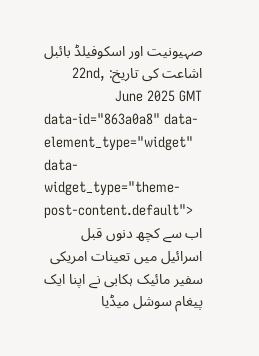صہیونیت اور اسکوفیلڈ بائبل
اشاعت کی تاریخ: 22nd, June 2025 GMT
data-id="863a0a8" data-element_type="widget" data-widget_type="theme-post-content.default">
اب سے کچھ دنوں قبل اسرائیل میں تعینات امریکی سفیر مائیک ہکابی نے اپنا ایک پیغام سوشل میڈیا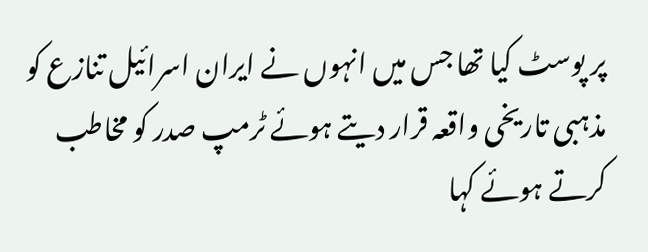پر پوسٹ کیا تھا جس میں انہوں نے ایران اسرائیل تنازع کو مذہبی تاریخی واقعہ قرار دیتے ہوئے ٹرمپ صدر کو مخاطب کرتے ہوئے کہا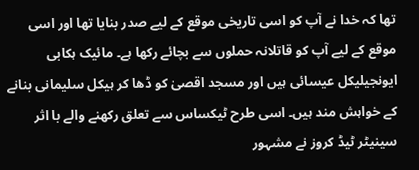تھا کہ خدا نے آپ کو اسی تاریخی موقع کے لیے صدر بنایا تھا اور اسی موقع کے لیے آپ کو قاتلانہ حملوں سے بچائے رکھا ہے۔ مائیک ہکابی ایونجیلیکل عیسائی ہیں اور مسجد اقصیٰ کو ڈھا کر ہیکل سلیمانی بنانے کے خواہش مند ہیں۔ اسی طرح ٹیکساس سے تعلق رکھنے والے با اثر سینیٹر ٹیڈ کروز نے مشہور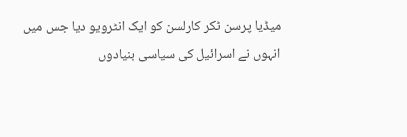میڈیا پرسن ٹکر کارلسن کو ایک انٹرویو دیا جس میں انہوں نے اسرائیل کی سیاسی بنیادوں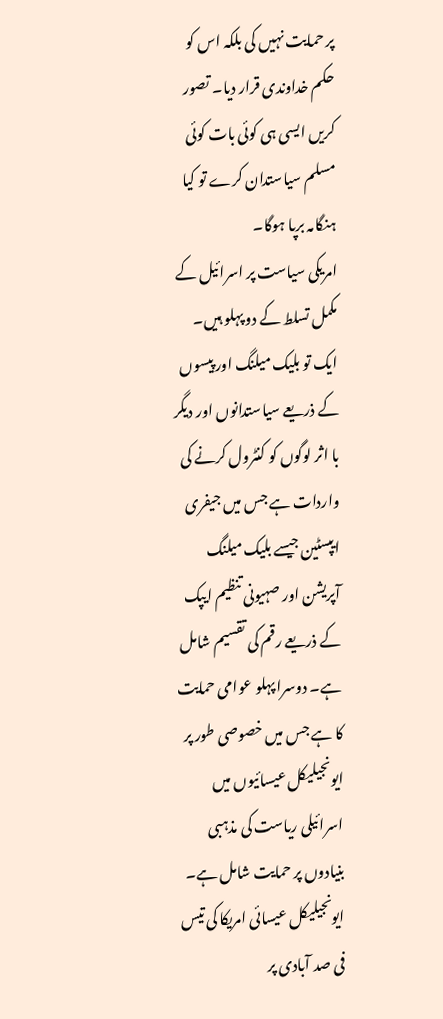پر حمایت نہیں کی بلکہ اس کو حکم خداوندی قرار دیا۔ تصور کریں ایسی ہی کوئی بات کوئی مسلم سیاستدان کرے تو کیا ہنگامہ برپا ہوگا۔
امریکی سیاست پر اسرائیل کے مکمل تسلط کے دو پہلو ہیں۔ ایک تو بلیک میلنگ اور پیسوں کے ذریعے سیاستدانوں اور دیگر با اثر لوگوں کو کنٹرول کرنے کی واردات ہے جس میں جیفری ایپسٹین جیسے بلیک میلنگ آپریشن اور صہیونی تنظیم ایپک کے ذریعے رقم کی تقسیم شامل ہے۔ دوسرا پہلو عوامی حمایت کا ہے جس میں خصوصی طور پر ایونجیلیکل عیسائیوں میں اسرائیلی ریاست کی مذہبی بنیادوں پر حمایت شامل ہے۔ ایونجیلیکل عیسائی امریکا کی تیس فی صد آبادی پر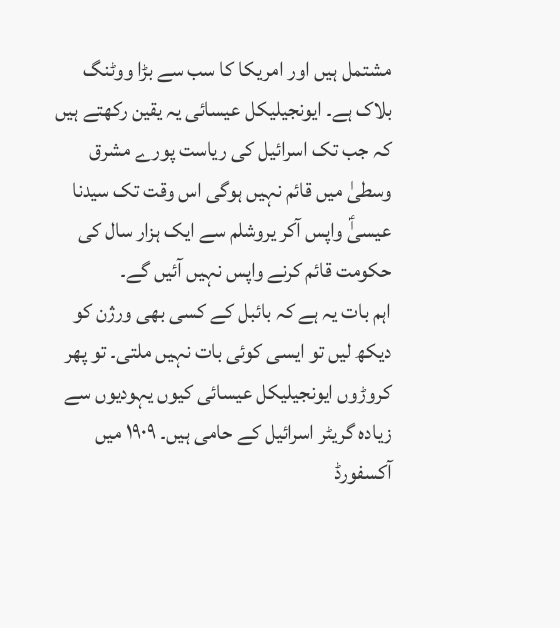مشتمل ہیں اور امریکا کا سب سے بڑا ووٹنگ بلاک ہے۔ ایونجیلیکل عیسائی یہ یقین رکھتے ہیں کہ جب تک اسرائیل کی ریاست پورے مشرق وسطیٰ میں قائم نہیں ہوگی اس وقت تک سیدنا عیسیٰؑ واپس آکر یروشلم سے ایک ہزار سال کی حکومت قائم کرنے واپس نہیں آئیں گے۔
اہم بات یہ ہے کہ بائبل کے کسی بھی ورژن کو دیکھ لیں تو ایسی کوئی بات نہیں ملتی۔ تو پھر کروڑوں ایونجیلیکل عیسائی کیوں یہودیوں سے زیادہ گریٹر اسرائیل کے حامی ہیں۔ ۱۹۰۹ میں آکسفورڈ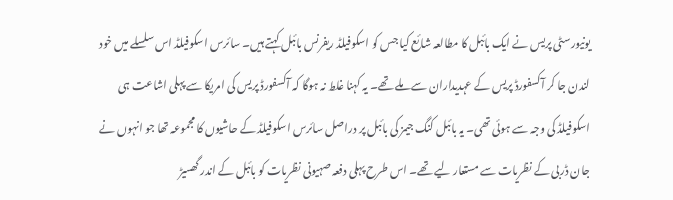یونیورسٹی پریس نے ایک بائبل کا مطالعہ شائع کیا جس کو اسکوفیلڈ ریفرنس بائبل کہتے ہیں۔ سائرس اسکوفیلڈ اس سلسلے میں خود لندن جا کر آکسفورڈ پریس کے عہدیداران سے ملے تھے۔ یہ کہنا غلط نہ ہوگا کہ آکسفورڈ پریس کی امریکا سے پہلی اشاعت ہی اسکوفیلڈ کی وجہ سے ہوئی تھی۔ یہ بائبل کنگ جیمز کی بائبل پر دراصل سائرس اسکوفیلڈ کے حاشیوں کا مجموعہ تھا جو انہوں نے جان ڈربی کے نظریات سے مستعار لیے تھے۔ اس طرح پہلی دفعہ صہیونی نظریات کو بائبل کے اندر گھسیڑ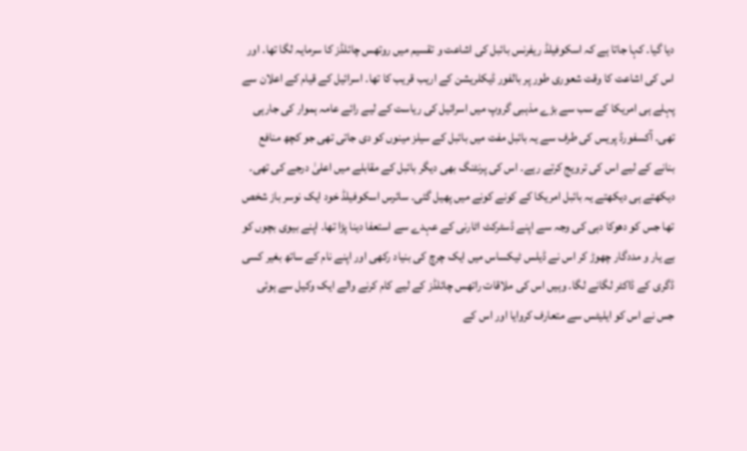دیا گیا۔ کہا جاتا ہے کہ اسکوفیلڈ ریفرنس بائبل کی اشاعت و تقسیم میں روتھس چائلڈز کا سرمایہ لگا تھا۔ اور اس کی اشاعت کا وقت شعوری طور پر بالفور ڈیکلریشن کے اریب قریب کا تھا۔ اسرائیل کے قیام کے اعلان سے پہلے ہی امریکا کے سب سے بڑے مذہبی گروپ میں اسرائیل کی ریاست کے لیے رائے عامہ ہموار کی جارہی تھی۔ آکسفورڈ پریس کی طرف سے یہ بائبل مفت میں بائبل کے سیلز مینوں کو دی جاتی تھی جو کچھ منافع بنانے کے لیے اس کی ترویج کرتے رہے۔ اس کی پرنٹنگ بھی دیگر بائبل کے مقابلے میں اعلیٰ درجے کی تھی۔ دیکھتے ہی دیکھتے یہ بائبل امریکا کے کونے کونے میں پھیل گئی۔ سائرس اسکوفیلڈ خود ایک نوسر باز شخص تھا جس کو دھوکا دہی کی وجہ سے اپنے ڈسٹرکٹ اٹارنی کے عہدے سے استعفا دینا پڑا تھا۔ اپنے بیوی بچوں کو بے یار و مددگار چھوڑ کر اس نے ڈیلس ٹیکساس میں ایک چرچ کی بنیاد رکھی اور اپنے نام کے ساتھ بغیر کسی ڈگری کے ڈاکٹر لگانے لگا۔ وہیں اس کی ملاقات راتھس چائلڈز کے لیے کام کرنے والے ایک وکیل سے ہوئی جس نے اس کو ایلیٹس سے متعارف کروایا اور اس کے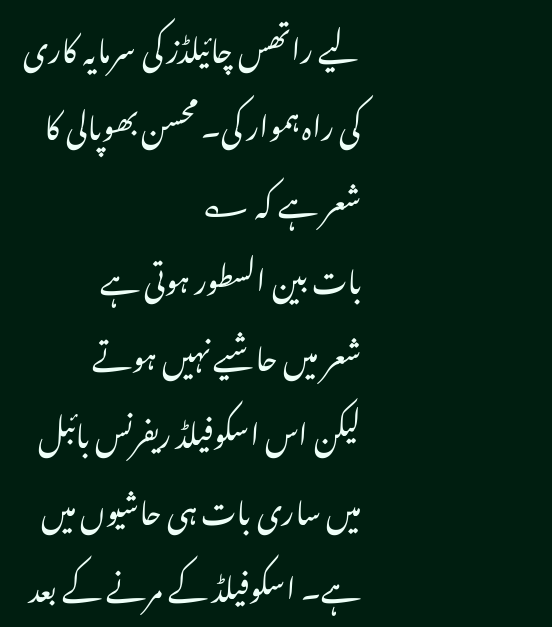لیے راتھس چائیلڈز کی سرمایہ کاری کی راہ ہموار کی۔ محسن بھوپالی کا شعر ہے کہ ؎
بات بین السطور ہوتی ہے
شعر میں حاشیے نہیں ہوتے
لیکن اس اسکوفیلڈ ریفرنس بائبل میں ساری بات ہی حاشیوں میں ہے۔ اسکوفیلڈ کے مرنے کے بعد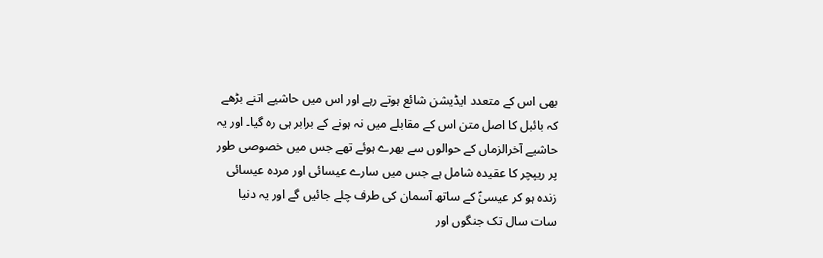بھی اس کے متعدد ایڈیشن شائع ہوتے رہے اور اس میں حاشیے اتنے بڑھے کہ بائبل کا اصل متن اس کے مقابلے میں نہ ہونے کے برابر ہی رہ گیا۔ اور یہ حاشیے آخرالزماں کے حوالوں سے بھرے ہوئے تھے جس میں خصوصی طور پر ریپچر کا عقیدہ شامل ہے جس میں سارے عیسائی اور مردہ عیسائی زندہ ہو کر عیسیٰؑ کے ساتھ آسمان کی طرف چلے جائیں گے اور یہ دنیا سات سال تک جنگوں اور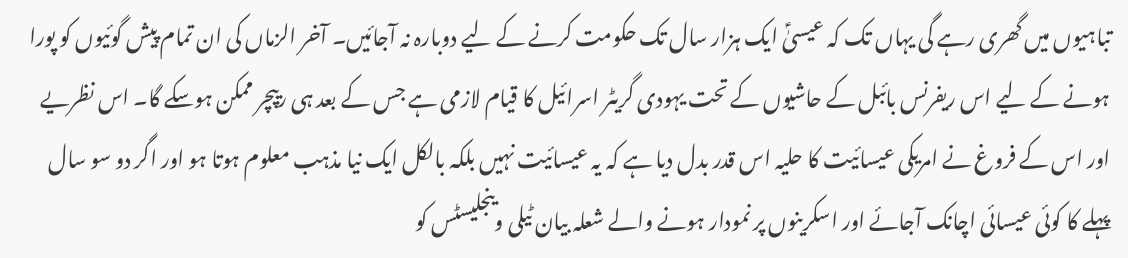تباہیوں میں گھری رہے گی یہاں تک کہ عیسیٰؑ ایک ہزار سال تک حکومت کرنے کے لیے دوبارہ نہ آجائیں۔ آخر الزماں کی ان تمام پیش گوئیوں کو پورا ہونے کے لیے اس ریفرنس بائبل کے حاشیوں کے تحت یہودی گریٹر اسرائیل کا قیام لازمی ہے جس کے بعد ہی ریپچر ممکن ہوسکے گا۔ اس نظریے اور اس کے فروغ نے امریکی عیسائیت کا حلیہ اس قدر بدل دیا ہے کہ یہ عیسائیت نہیں بلکہ بالکل ایک نیا مذہب معلوم ہوتا ہو اور اگر دو سو سال پہلے کا کوئی عیسائی اچانک آجائے اور اسکرینوں پر نمودار ہونے والے شعلہ بیان ٹیلی وینجلیسٹس کو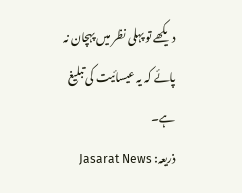دیکھے تو پہلی نظر میں پہچان نہ پائے کہ یہ عیسائیت کی تبلیغ ہے۔
ذریعہ: Jasarat News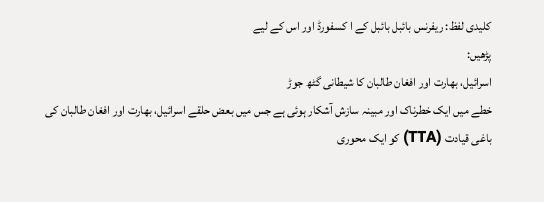کلیدی لفظ: ریفرنس بائبل بائبل کے ا کسفورڈ اور اس کے لیے
پڑھیں:
اسرائیل، بھارت اور افغان طالبان کا شیطانی گٹھ جوڑ
خطے میں ایک خطرناک اور مبینہ سازش آشکار ہوئی ہے جس میں بعض حلقے اسرائیل، بھارت اور افغان طالبان کی باغی قیادت (TTA) کو ایک محوری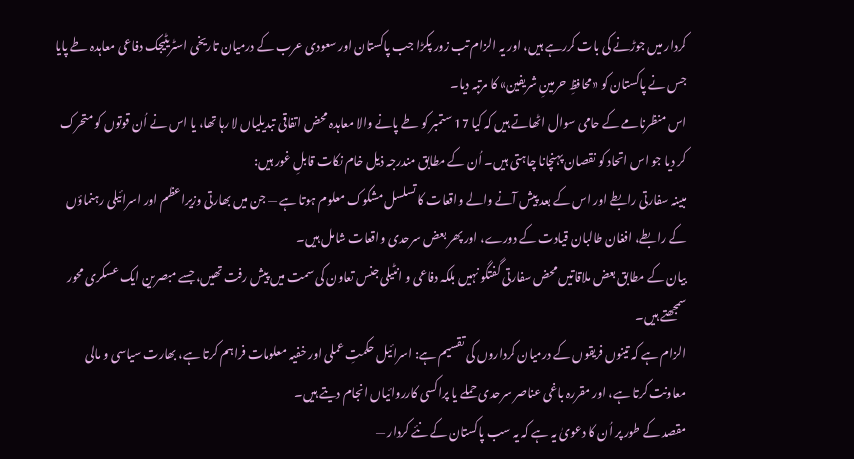کردار میں جوڑنے کی بات کررہے ہیں، اور یہ الزام تب زور پکڑا جب پاکستان اور سعودی عرب کے درمیان تاریخی اسٹریٹیجک دفاعی معاہدہ طے پایا جس نے پاکستان کو «محافظِ حرمینِ شریفین» کا مرتبہ دیا۔
اس منظرنامے کے حامی سوال اٹھاتے ہیں کہ کیا 17 ستمبر کو طے پانے والا معاہدہ محض اتفاقی تبدیلیاں لا رہا تھا، یا اس نے اُن قوتوں کو متحرک کر دیا جو اس اتحاد کو نقصان پہنچانا چاہتی ہیں۔ اُن کے مطابق مندرجہ ذیل خام نکات قابلِ غور ہیں:
مبینہ سفارتی رابطے اور اس کے بعد پیش آنے والے واقعات کا تسلسل مشکوک معلوم ہوتا ہے — جن میں بھارتی وزیراعظم اور اسرائیلی رہنماؤں کے رابطے، افغان طالبان قیادت کے دورے، اور پھر بعض سرحدی واقعات شامل ہیں۔
بیان کے مطابق بعض ملاقاتیں محض سفارتی گفتگو نہیں بلکہ دفاعی و انٹیلی جنس تعاون کی سمت میں پیش رفت تھیں، جسے مبصرین ایک عسکری محور سمجھتے ہیں۔
الزام ہے کہ تینوں فریقوں کے درمیان کرداروں کی تقسیم ہے: اسرائیل حکمتِ عملی اور خفیہ معلومات فراہم کرتا ہے، بھارت سیاسی و مالی معاونت کرتا ہے، اور مقررہ باغی عناصر سرحدی حملے یا پراکسی کارروائیاں انجام دیتے ہیں۔
مقصد کے طور پر اُن کا دعویٰ یہ ہے کہ یہ سب پاکستان کے نئے کردار —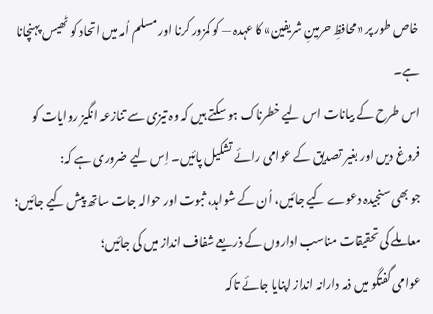خاص طور پر «محافظِ حرمینِ شریفین» کا عہدہ — کو کمزور کرنا اور مسلم اُمہ میں اتحاد کو ٹھیس پہنچانا ہے۔
اس طرح کے بیانات اس لیے خطرناک ہو سکتے ہیں کہ وہ تیزی سے تنازعہ انگیز روایات کو فروغ دیں اور بغیر تصدیق کے عوامی رائے تشکیل پائیں۔ اِس لیے ضروری ہے کہ:
جو بھی سنجیدہ دعوے کیے جائیں، اُن کے شواہد، ثبوت اور حوالہ جات ساتھ پیش کیے جائیں؛
معاملے کی تحقیقات مناسب اداروں کے ذریعے شفاف انداز میں کی جائیں؛
عوامی گفتگو میں ذمہ دارانہ انداز اپنایا جائے تاکہ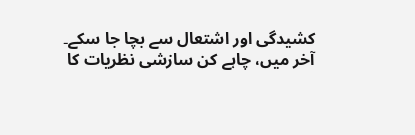کشیدگی اور اشتعال سے بچا جا سکے۔
آخر میں، چاہے کن سازشی نظریات کا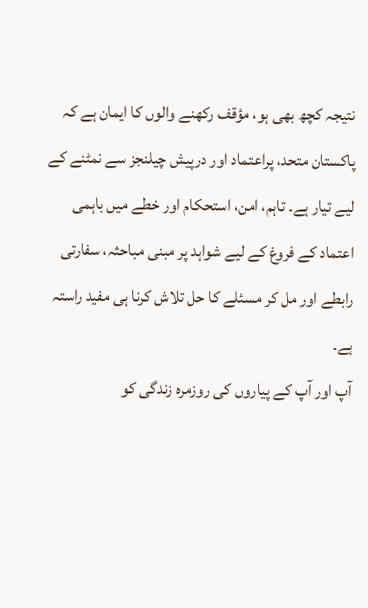نتیجہ کچھ بھی ہو، مؤقف رکھنے والوں کا ایمان ہے کہ پاکستان متحد، پراعتماد اور درپیش چیلنجز سے نمٹنے کے لیے تیار ہے۔ تاہم، امن، استحکام اور خطے میں باہمی اعتماد کے فروغ کے لیے شواہد پر مبنی مباحثہ، سفارتی رابطے اور مل کر مسئلے کا حل تلاش کرنا ہی مفید راستہ ہے۔
آپ اور آپ کے پیاروں کی روزمرہ زندگی کو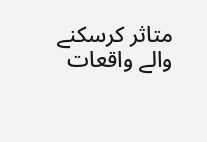متاثر کرسکنے والے واقعات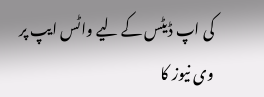کی اپ ڈیٹس کے لیے واٹس ایپ پر وی نیوز کا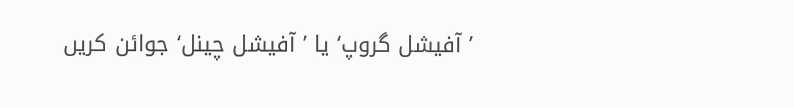’آفیشل گروپ‘ یا ’آفیشل چینل‘ جوائن کریں